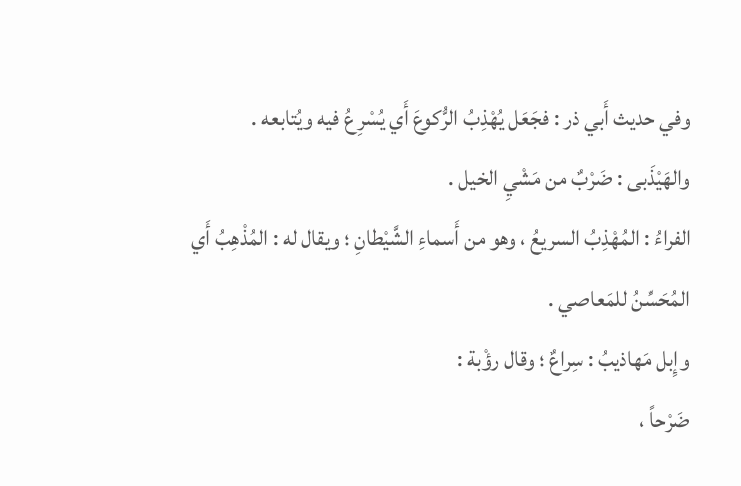وفي حديث أَبي ذر : فجَعَل يُهْذِبُ الرُّكوعَ أَي يُسْرِعُ فيه ويُتابعه .
والهَيْذَبى : ضَرْبٌ من مَشْيِ الخيل .
الفراءُ : المُهْذِبُ السريعُ ، وهو من أَسماءِ الشَّيْطانِ ؛ ويقال له : المُذْهِبُ أَي المُحَسِّنُ للمَعاصي .
وإِبل مَهاذيبُ : سِراعٌ ؛ وقال رؤْبة :
ضَرْحاً ،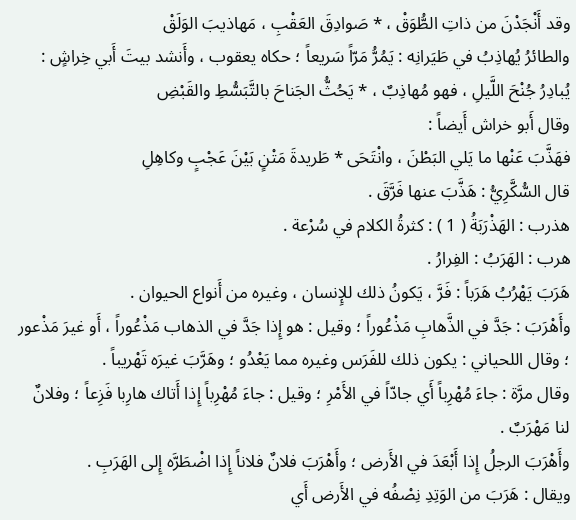وقد أَنْجَدْنَ من ذاتِ الطُّوَقْ ، * صَوادِقَ العَقْبِ ، مَهاذيبَ الوَلَقْ
والطائرُ يُهاذِبُ في طَيَرانِه : يَمُرُّ مَرّاً سَريعاً ؛ حكاه يعقوب ، وأَنشد بيتَ أَبي خِراشٍ :
يُبادِرُ جُنْحَ اللَّيلِ ، فهو مُهاذِبٌ ، * يَحُثُّ الجَناحَ بالتَّبَسُّطِ والقَبْضِ
وقال أَبو خراش أَيضاً :
فهَذَّبَ عَنْها ما يَلي البَطْنَ ، وانْتَحَى * طَريدةَ مَتْنٍ بَيْنَ عَجْبٍ وكاهِلِ
قال السُّكَّرِيُّ : هَذَّبَ عنها فَرَّقَ .
هذرب : الهَذْرَبَةُ ( 1 ) : كثرةُ الكلام في سُرْعة .
هرب : الهَرَبُ : الفِرارُ .
هَرَبَ يَهْرُبُ هَرَباً : فَرَّ ، يَكونُ ذلك للإِنسان ، وغيره من أَنواع الحيوان .
وأَهْرَبَ : جَدَّ في الذَّهابِ مَذْعُوراً ؛ وقيل : هو إِذا جَدَّ في الذهاب مَذْعُوراً ، أَو غيرَ مَذْعور ؛ وقال اللحياني : يكون ذلك للفَرَس وغيره مما يَعْدُو ؛ وهَرَّبَ غيرَه تَهْريباً .
وقال مرَّة : جاءَ مُهْرِباً أَي جادّاً في الأَمْرِ ؛ وقيل : جاءَ مُهْرِباً إِذا أَتاك هارِبا فَزِعاً ؛ وفلانٌ لنا مَهْرَبٌ .
وأَهْرَبَ الرجلُ إِذا أَبْعَدَ في الأَرض ؛ وأَهْرَبَ فلانٌ فلاناً إِذا اضْطَرَّه إِلى الهَرَبِ .
ويقال : هَرَبَ من الوَتِدِ نِصْفُه في الأَرض أَي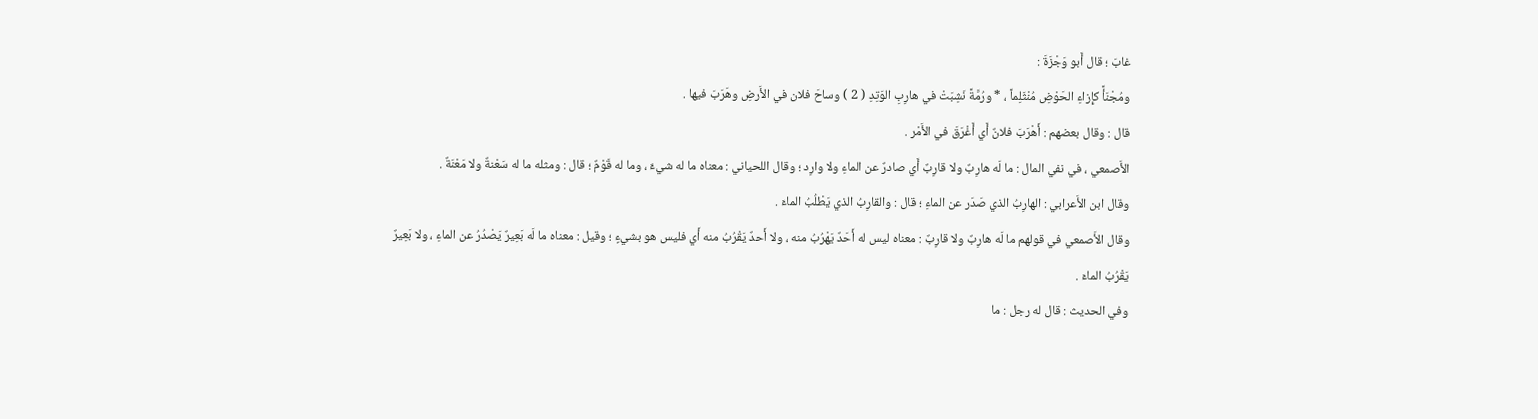غابَ ؛ قال أَبو وَجْزَةَ :
ومُجْنَأً كإِزاءِ الحَوْضِ مُنْثَلِماً ، * ورُمَّةً نَشِبَتْ في هارِبِ الوَتِدِ ( 2 ) وساحَ فلان في الأَرضِ وهَرَبَ فيها .
قال : وقال بعضهم : أَهْرَبَ فلانٌ أَي أَغْرَقَ في الأَمْر .
الأَصمعي ، في نفي المال : ما لَه هارِبٌ ولا قارِبٌ أَي صادرٌ عن الماءِ ولا وارِد ؛ وقال اللحياني : معناه ما له شيءٌ ، وما له قَوْمٌ ؛ قال : ومثله ما له سَعْنةٌ ولا مَعْنَةٌ .
وقال ابن الأَعرابي : الهارِبُ الذي صَدَر عن الماءِ ؛ قال : والقارِبُ الذي يَطْلُبُ الماءَ .
وقال الأَصمعي في قولهم ما لَه هارِبٌ ولا قارِبٌ : معناه ليس له أَحَدٌ يَهْرُبُ منه ، ولا أَحدٌ يَقْرُبُ منه أَي فليس هو بشيءٍ ؛ وقيل : معناه ما لَه بَعِيرٌ يَصْدُرُ عن الماءِ ، ولا بَعِيرٌ يَقْرُبُ الماءَ .
وفي الحديث : قال له رجل : ما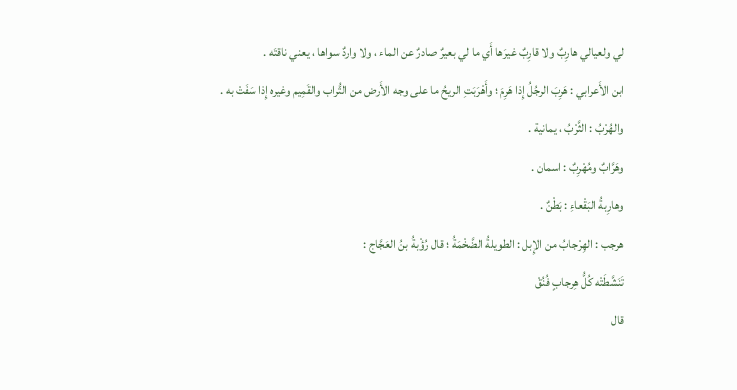لي ولعيالي هارِبٌ ولا قارِبٌ غيرَها أَي ما لي بعيرٌ صادرٌ عن الماء ، ولا واردٌ سواها ، يعني ناقتَه .
ابن الأَعرابي : هَرِبَ الرجُلُ إِذا هَرِمَ ؛ وأَهْرَبَتِ الريحُ ما على وجه الأَرض من التُّراب والقَمِيم وغيره إِذا سَفَتْ به .
والهُرْبُ : الثَّرْبُ ، يمانية .
وهَرَّابٌ ومُهْرِبٌ : اسمان .
وهارِبةُ البَقْعاءِ : بَطْنٌ .
هرجب : الهِرْجابُ من الإِبل : الطويلةُ الضَّخْمَةُ ؛ قال رُؤْبةُ بنُ العَجَّاج :
تَنَشَّطَتْه كُلُّ هِرجابٍ فُنُقْ
قال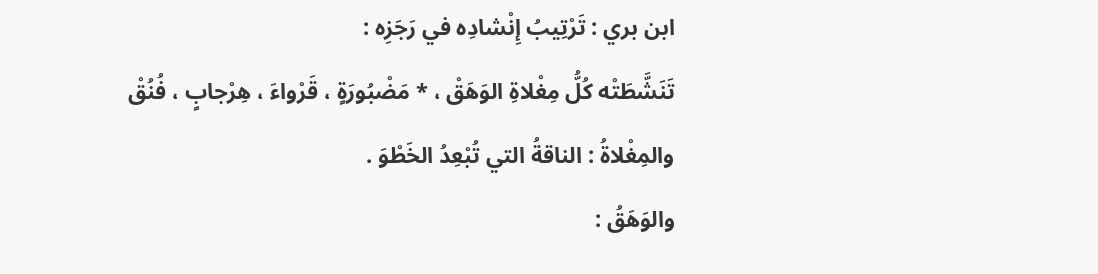ابن بري : تَرْتِيبُ إِنْشادِه في رَجَزِه :
تَنَشَّطَتْه كُلُّ مِغْلاةِ الوَهَقْ ، * مَضْبُورَةٍ ، قَرْواءَ ، هِرْجابٍ ، فُنُقْ
والمِغْلاةُ : الناقةُ التي تُبْعِدُ الخَطْوَ .
والوَهَقُ :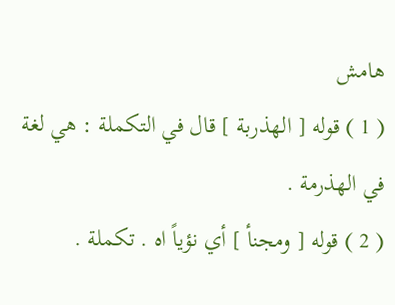هامش
( 1 ) قوله [ الهذربة ] قال في التكملة : هي لغة في الهذرمة .
( 2 ) قوله [ ومجنأ ] أي نؤياً اه . تكملة .